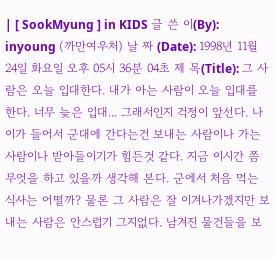| [ SookMyung ] in KIDS 글 쓴 이(By): inyoung (까만여우처) 날 짜 (Date): 1998년 11월 24일 화요일 오후 05시 36분 04초 제 목(Title): 그 사람은 오늘 입대한다. 내가 아는 사람이 오늘 입대를 한다. 너무 늦은 입대... 그래서인지 걱정이 앞선다. 나이가 들어서 군대에 간다는건 보내는 사람이나 가는 사람이나 받아들이기가 힘든것 같다. 지금 이시간 쯤 무엇을 하고 있을까 생각해 본다. 군에서 처음 먹는 식사는 어떨까? 물론 그 사람은 잘 이겨나가겠지만 보내는 사람은 안스럽기 그지없다. 남겨진 물건들을 보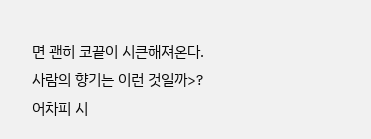면 괜히 코끝이 시큰해져온다. 사람의 향기는 이런 것일까>? 어차피 시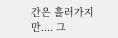간은 흘러가지만.... 그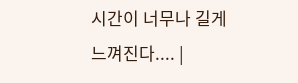시간이 너무나 길게 느껴진다.... |